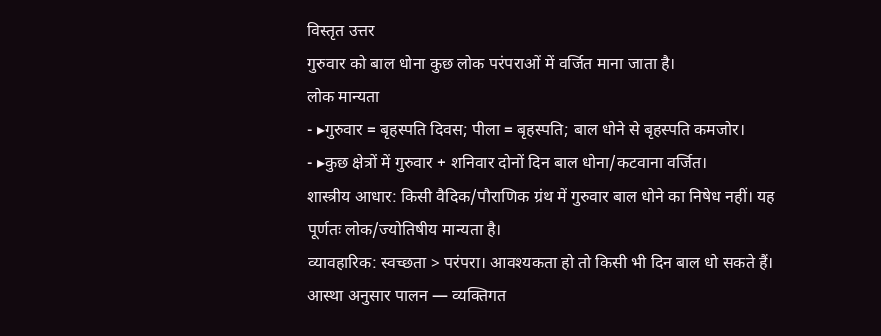विस्तृत उत्तर
गुरुवार को बाल धोना कुछ लोक परंपराओं में वर्जित माना जाता है।
लोक मान्यता
- ▸गुरुवार = बृहस्पति दिवस; पीला = बृहस्पति; बाल धोने से बृहस्पति कमजोर।
- ▸कुछ क्षेत्रों में गुरुवार + शनिवार दोनों दिन बाल धोना/कटवाना वर्जित।
शास्त्रीय आधार: किसी वैदिक/पौराणिक ग्रंथ में गुरुवार बाल धोने का निषेध नहीं। यह पूर्णतः लोक/ज्योतिषीय मान्यता है।
व्यावहारिक: स्वच्छता > परंपरा। आवश्यकता हो तो किसी भी दिन बाल धो सकते हैं। आस्था अनुसार पालन — व्यक्तिगत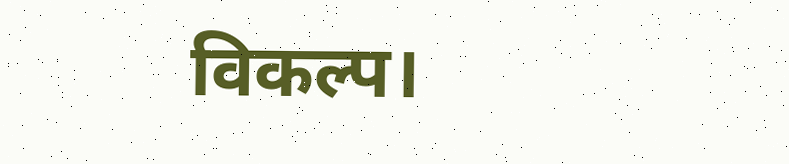विकल्प।